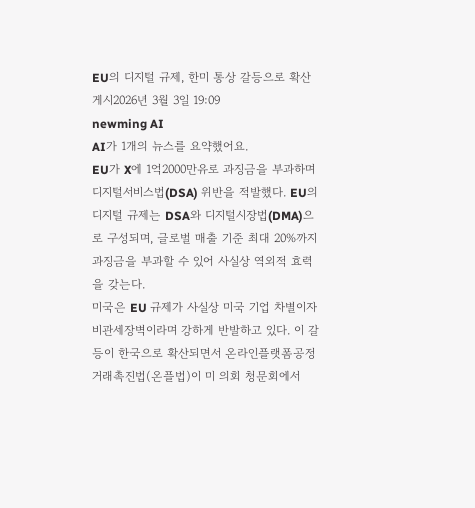EU의 디지털 규제, 한미 통상 갈등으로 확산
게시2026년 3월 3일 19:09
newming AI
AI가 1개의 뉴스를 요약했어요.
EU가 X에 1억2000만유로 과징금을 부과하며 디지털서비스법(DSA) 위반을 적발했다. EU의 디지털 규제는 DSA와 디지털시장법(DMA)으로 구성되며, 글로벌 매출 기준 최대 20%까지 과징금을 부과할 수 있어 사실상 역외적 효력을 갖는다.
미국은 EU 규제가 사실상 미국 기업 차별이자 비관세장벽이라며 강하게 반발하고 있다. 이 갈등이 한국으로 확산되면서 온라인플랫폼공정거래촉진법(온플법)이 미 의회 청문회에서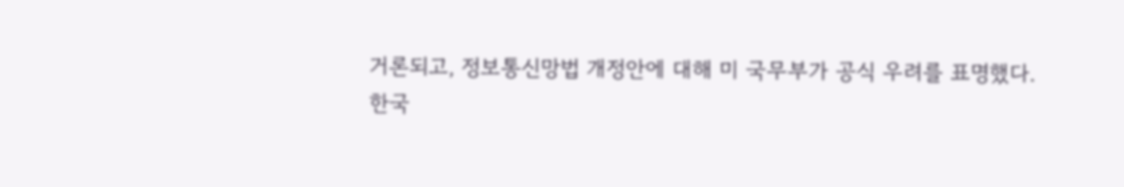거론되고, 정보통신망법 개정안에 대해 미 국무부가 공식 우려를 표명했다.
한국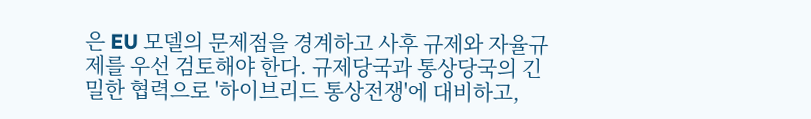은 EU 모델의 문제점을 경계하고 사후 규제와 자율규제를 우선 검토해야 한다. 규제당국과 통상당국의 긴밀한 협력으로 '하이브리드 통상전쟁'에 대비하고,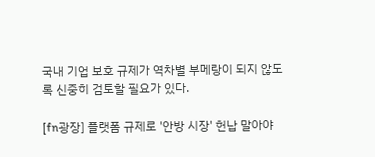국내 기업 보호 규제가 역차별 부메랑이 되지 않도록 신중히 검토할 필요가 있다.

[fn광장] 플랫폼 규제로 '안방 시장' 헌납 말아야